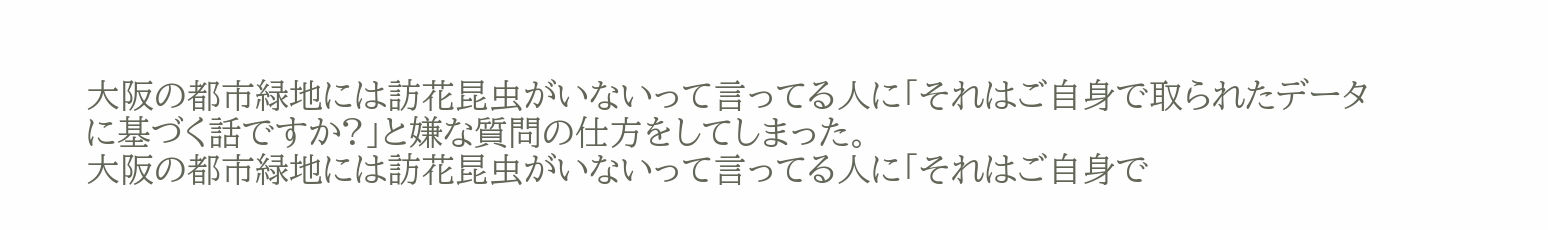大阪の都市緑地には訪花昆虫がいないって言ってる人に「それはご自身で取られたデータに基づく話ですか?」と嫌な質問の仕方をしてしまった。
大阪の都市緑地には訪花昆虫がいないって言ってる人に「それはご自身で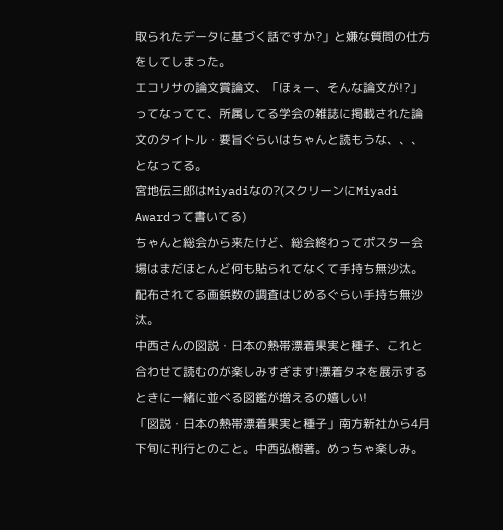取られたデータに基づく話ですか?」と嫌な質問の仕方をしてしまった。
エコリサの論文賞論文、「ほぇー、そんな論文が!?」ってなってて、所属してる学会の雑誌に掲載された論文のタイトル・要旨ぐらいはちゃんと読もうな、、、となってる。
宮地伝三郎はMiyadiなの?(スクリーンにMiyadi Awardって書いてる)
ちゃんと総会から来たけど、総会終わってポスター会場はまだほとんど何も貼られてなくて手持ち無沙汰。配布されてる画鋲数の調査はじめるぐらい手持ち無沙汰。
中西さんの図説・日本の熱帯漂着果実と種子、これと合わせて読むのが楽しみすぎます!漂着タネを展示するときに一緒に並べる図鑑が増えるの嬉しい!
「図説・日本の熱帯漂着果実と種子」南方新社から4月下旬に刊行とのこと。中西弘樹著。めっちゃ楽しみ。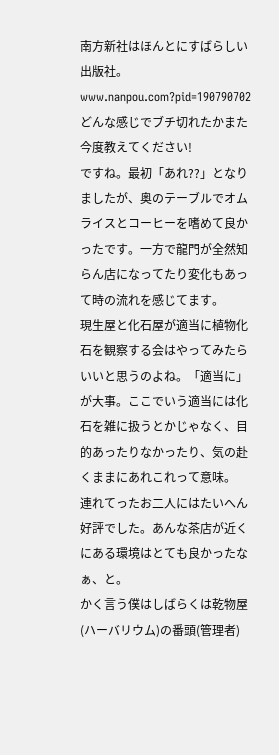南方新社はほんとにすばらしい出版社。
www.nanpou.com?pid=190790702
どんな感じでブチ切れたかまた今度教えてください!
ですね。最初「あれ??」となりましたが、奥のテーブルでオムライスとコーヒーを嗜めて良かったです。一方で龍門が全然知らん店になってたり変化もあって時の流れを感じてます。
現生屋と化石屋が適当に植物化石を観察する会はやってみたらいいと思うのよね。「適当に」が大事。ここでいう適当には化石を雑に扱うとかじゃなく、目的あったりなかったり、気の赴くままにあれこれって意味。
連れてったお二人にはたいへん好評でした。あんな茶店が近くにある環境はとても良かったなぁ、と。
かく言う僕はしばらくは乾物屋(ハーバリウム)の番頭(管理者)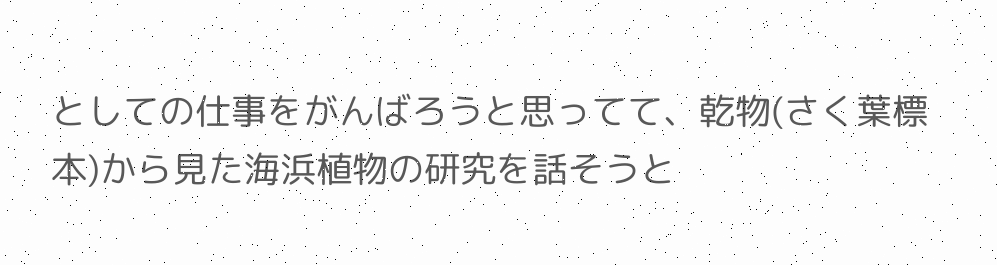としての仕事をがんばろうと思ってて、乾物(さく葉標本)から見た海浜植物の研究を話そうと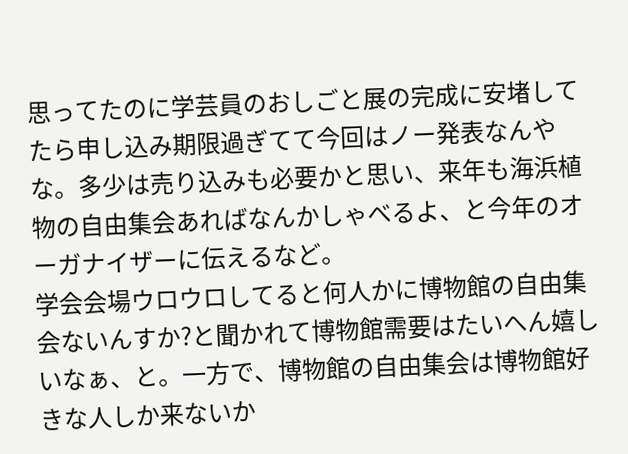思ってたのに学芸員のおしごと展の完成に安堵してたら申し込み期限過ぎてて今回はノー発表なんやな。多少は売り込みも必要かと思い、来年も海浜植物の自由集会あればなんかしゃべるよ、と今年のオーガナイザーに伝えるなど。
学会会場ウロウロしてると何人かに博物館の自由集会ないんすか?と聞かれて博物館需要はたいへん嬉しいなぁ、と。一方で、博物館の自由集会は博物館好きな人しか来ないか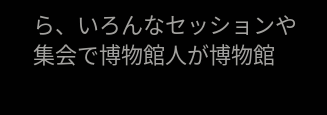ら、いろんなセッションや集会で博物館人が博物館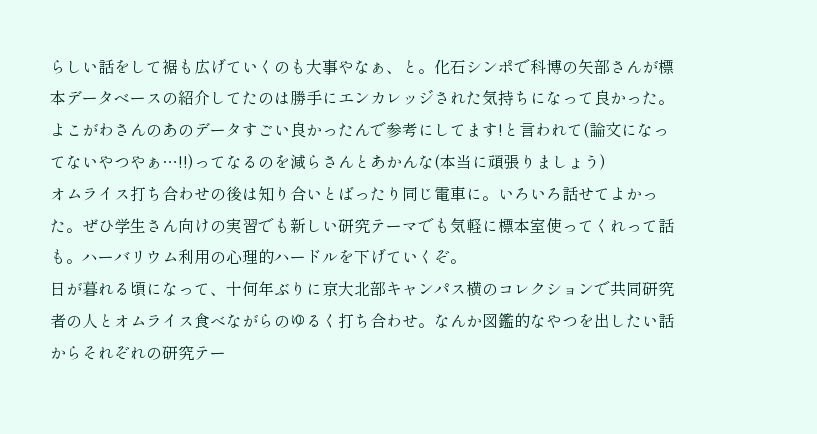らしい話をして裾も広げていくのも大事やなぁ、と。化石シンポで科博の矢部さんが標本データベースの紹介してたのは勝手にエンカレッジされた気持ちになって良かった。
よこがわさんのあのデータすごい良かったんで参考にしてます!と言われて(論文になってないやつやぁ…!!)ってなるのを減らさんとあかんな(本当に頑張りましょう)
オムライス打ち合わせの後は知り合いとばったり同じ電車に。いろいろ話せてよかった。ぜひ学生さん向けの実習でも新しい研究テーマでも気軽に標本室使ってくれって話も。ハーバリウム利用の心理的ハードルを下げていくぞ。
日が暮れる頃になって、十何年ぶりに京大北部キャンパス横のコレクションで共同研究者の人とオムライス食べながらのゆるく打ち合わせ。なんか図鑑的なやつを出したい話からそれぞれの研究テー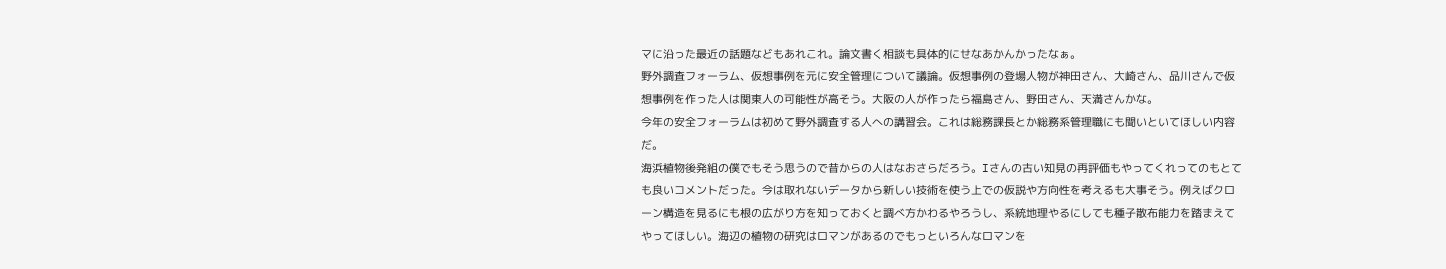マに沿った最近の話題などもあれこれ。論文書く相談も具体的にせなあかんかったなぁ。
野外調査フォーラム、仮想事例を元に安全管理について議論。仮想事例の登場人物が神田さん、大崎さん、品川さんで仮想事例を作った人は関東人の可能性が高そう。大阪の人が作ったら福島さん、野田さん、天満さんかな。
今年の安全フォーラムは初めて野外調査する人への講習会。これは総務課長とか総務系管理職にも聞いといてほしい内容だ。
海浜植物後発組の僕でもそう思うので昔からの人はなおさらだろう。Iさんの古い知見の再評価もやってくれってのもとても良いコメントだった。今は取れないデータから新しい技術を使う上での仮説や方向性を考えるも大事そう。例えばクローン構造を見るにも根の広がり方を知っておくと調べ方かわるやろうし、系統地理やるにしても種子散布能力を踏まえてやってほしい。海辺の植物の研究はロマンがあるのでもっといろんなロマンを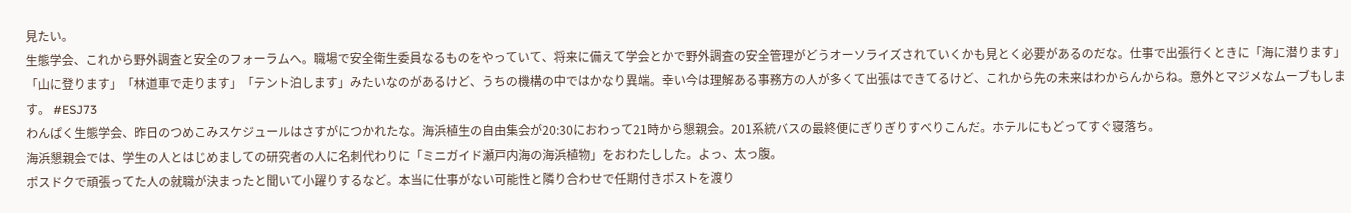見たい。
生態学会、これから野外調査と安全のフォーラムへ。職場で安全衛生委員なるものをやっていて、将来に備えて学会とかで野外調査の安全管理がどうオーソライズされていくかも見とく必要があるのだな。仕事で出張行くときに「海に潜ります」「山に登ります」「林道車で走ります」「テント泊します」みたいなのがあるけど、うちの機構の中ではかなり異端。幸い今は理解ある事務方の人が多くて出張はできてるけど、これから先の未来はわからんからね。意外とマジメなムーブもします。 #ESJ73
わんぱく生態学会、昨日のつめこみスケジュールはさすがにつかれたな。海浜植生の自由集会が20:30におわって21時から懇親会。201系統バスの最終便にぎりぎりすべりこんだ。ホテルにもどってすぐ寝落ち。
海浜懇親会では、学生の人とはじめましての研究者の人に名刺代わりに「ミニガイド瀬戸内海の海浜植物」をおわたしした。よっ、太っ腹。
ポスドクで頑張ってた人の就職が決まったと聞いて小躍りするなど。本当に仕事がない可能性と隣り合わせで任期付きポストを渡り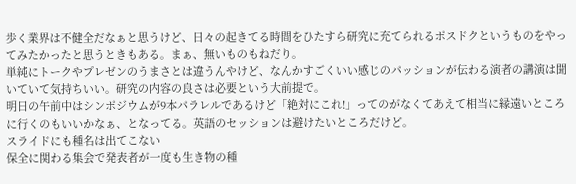歩く業界は不健全だなぁと思うけど、日々の起きてる時間をひたすら研究に充てられるポスドクというものをやってみたかったと思うときもある。まぁ、無いものもねだり。
単純にトークやプレゼンのうまさとは違うんやけど、なんかすごくいい感じのパッションが伝わる演者の講演は聞いていて気持ちいい。研究の内容の良さは必要という大前提で。
明日の午前中はシンポジウムが9本パラレルであるけど「絶対にこれ!」ってのがなくてあえて相当に縁遠いところに行くのもいいかなぁ、となってる。英語のセッションは避けたいところだけど。
スライドにも種名は出てこない
保全に関わる集会で発表者が一度も生き物の種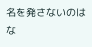名を発さないのはな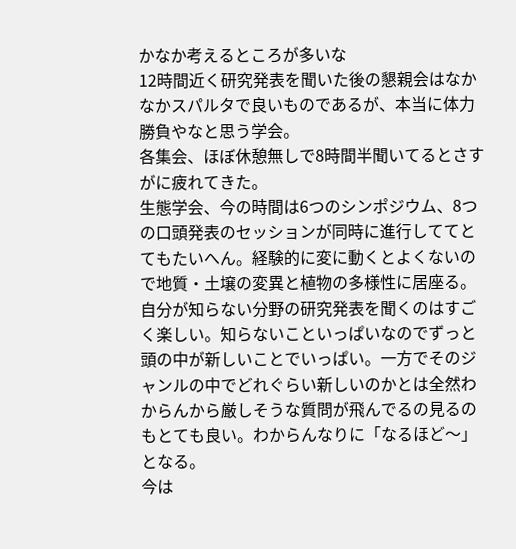かなか考えるところが多いな
12時間近く研究発表を聞いた後の懇親会はなかなかスパルタで良いものであるが、本当に体力勝負やなと思う学会。
各集会、ほぼ休憩無しで8時間半聞いてるとさすがに疲れてきた。
生態学会、今の時間は6つのシンポジウム、8つの口頭発表のセッションが同時に進行しててとてもたいへん。経験的に変に動くとよくないので地質・土壌の変異と植物の多様性に居座る。
自分が知らない分野の研究発表を聞くのはすごく楽しい。知らないこといっぱいなのでずっと頭の中が新しいことでいっぱい。一方でそのジャンルの中でどれぐらい新しいのかとは全然わからんから厳しそうな質問が飛んでるの見るのもとても良い。わからんなりに「なるほど〜」となる。
今は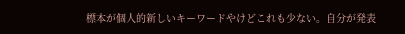標本が個人的新しいキーワードやけどこれも少ない。自分が発表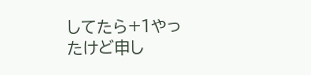してたら+1やったけど申し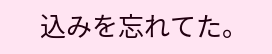込みを忘れてた。